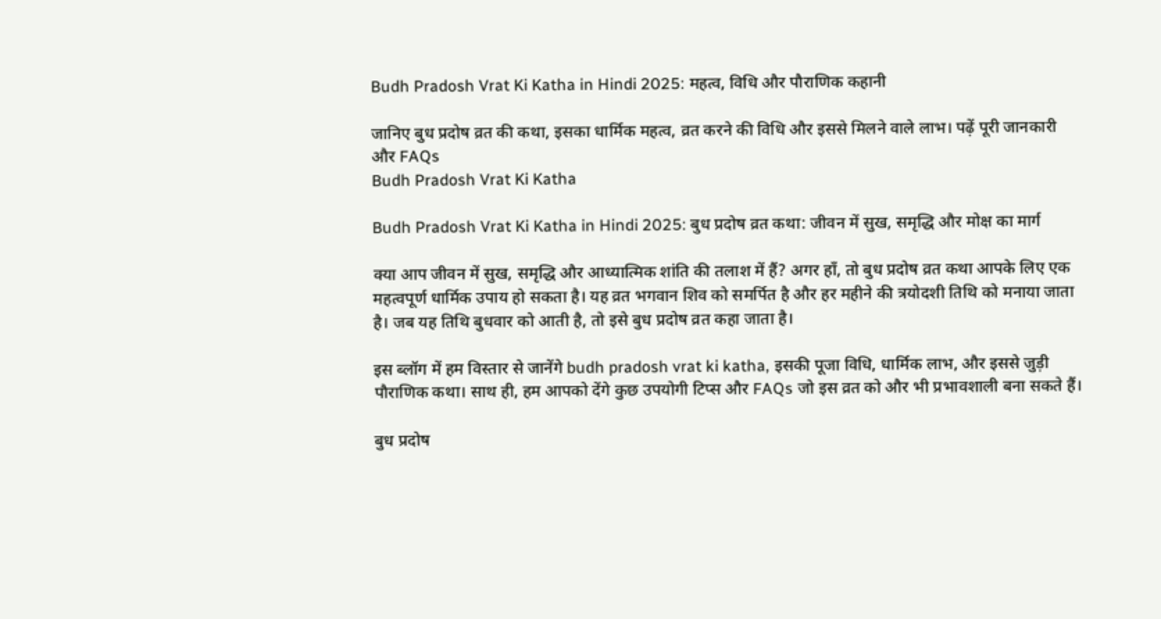Budh Pradosh Vrat Ki Katha in Hindi 2025: महत्व, विधि और पौराणिक कहानी

जानिए बुध प्रदोष व्रत की कथा, इसका धार्मिक महत्व, व्रत करने की विधि और इससे मिलने वाले लाभ। पढ़ें पूरी जानकारी और FAQs
Budh Pradosh Vrat Ki Katha

Budh Pradosh Vrat Ki Katha in Hindi 2025: बुध प्रदोष व्रत कथा: जीवन में सुख, समृद्धि और मोक्ष का मार्ग

क्या आप जीवन में सुख, समृद्धि और आध्यात्मिक शांति की तलाश में हैं? अगर हाँ, तो बुध प्रदोष व्रत कथा आपके लिए एक महत्वपूर्ण धार्मिक उपाय हो सकता है। यह व्रत भगवान शिव को समर्पित है और हर महीने की त्रयोदशी तिथि को मनाया जाता है। जब यह तिथि बुधवार को आती है, तो इसे बुध प्रदोष व्रत कहा जाता है।

इस ब्लॉग में हम विस्तार से जानेंगे budh pradosh vrat ki katha, इसकी पूजा विधि, धार्मिक लाभ, और इससे जुड़ी पौराणिक कथा। साथ ही, हम आपको देंगे कुछ उपयोगी टिप्स और FAQs जो इस व्रत को और भी प्रभावशाली बना सकते हैं।

बुध प्रदोष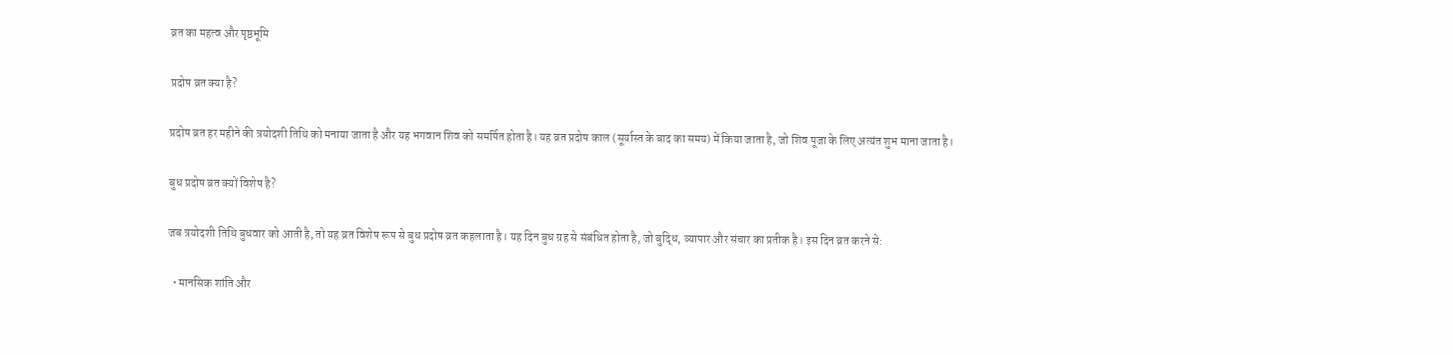व्रत का महत्व और पृष्ठभूमि

प्रदोष व्रत क्या है?

प्रदोष व्रत हर महीने की त्रयोदशी तिथि को मनाया जाता है और यह भगवान शिव को समर्पित होता है। यह व्रत प्रदोष काल (सूर्यास्त के बाद का समय) में किया जाता है, जो शिव पूजा के लिए अत्यंत शुभ माना जाता है।

बुध प्रदोष व्रत क्यों विशेष है?

जब त्रयोदशी तिथि बुधवार को आती है, तो यह व्रत विशेष रूप से बुध प्रदोष व्रत कहलाता है। यह दिन बुध ग्रह से संबंधित होता है, जो बुद्धि, व्यापार और संचार का प्रतीक है। इस दिन व्रत करने से:

  • मानसिक शांति और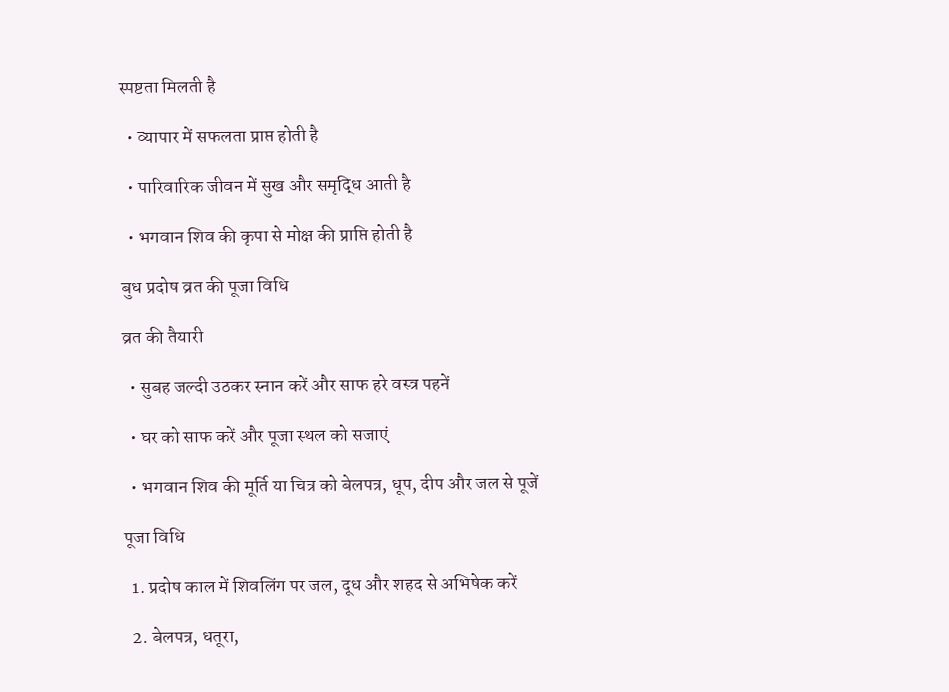स्पष्टता मिलती है

  • व्यापार में सफलता प्राप्त होती है

  • पारिवारिक जीवन में सुख और समृद्धि आती है

  • भगवान शिव की कृपा से मोक्ष की प्राप्ति होती है

बुध प्रदोष व्रत की पूजा विधि

व्रत की तैयारी

  • सुबह जल्दी उठकर स्नान करें और साफ हरे वस्त्र पहनें

  • घर को साफ करें और पूजा स्थल को सजाएं

  • भगवान शिव की मूर्ति या चित्र को बेलपत्र, धूप, दीप और जल से पूजें

पूजा विधि

  1. प्रदोष काल में शिवलिंग पर जल, दूध और शहद से अभिषेक करें

  2. बेलपत्र, धतूरा,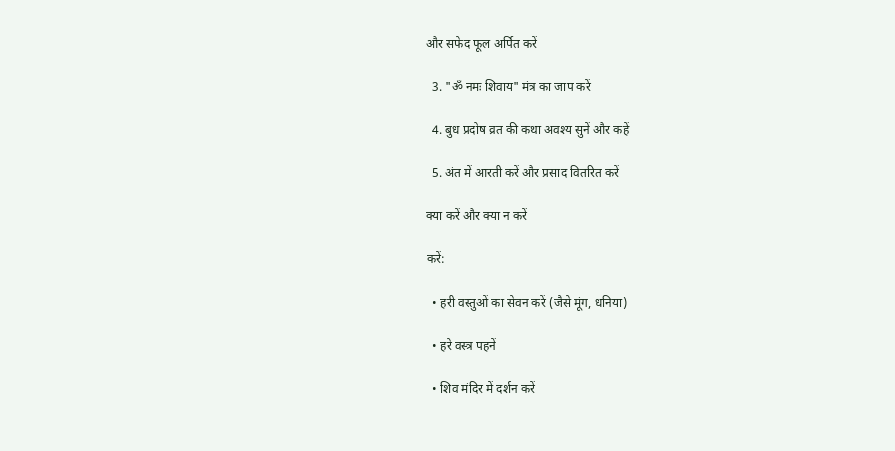और सफेद फूल अर्पित करें

  3. "ॐ नमः शिवाय" मंत्र का जाप करें

  4. बुध प्रदोष व्रत की कथा अवश्य सुनें और कहें

  5. अंत में आरती करें और प्रसाद वितरित करें

क्या करें और क्या न करें

करें:

  • हरी वस्तुओं का सेवन करें (जैसे मूंग, धनिया)

  • हरे वस्त्र पहनें

  • शिव मंदिर में दर्शन करें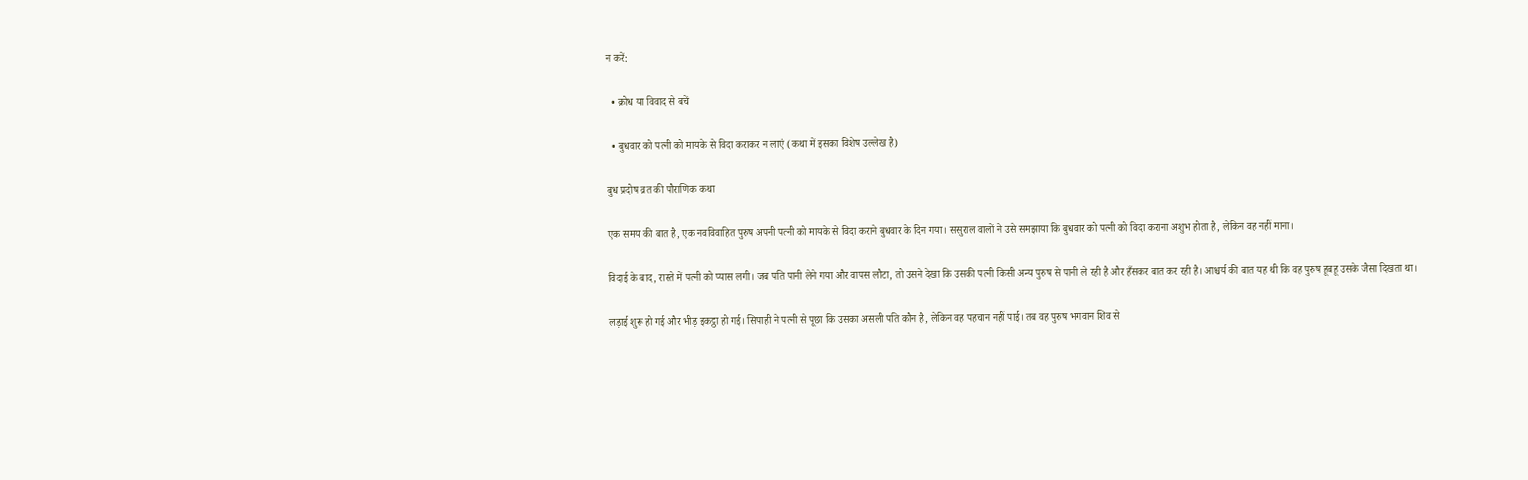न करें:

  • क्रोध या विवाद से बचें

  • बुधवार को पत्नी को मायके से विदा कराकर न लाएं (कथा में इसका विशेष उल्लेख है)

बुध प्रदोष व्रत की पौराणिक कथा

एक समय की बात है, एक नवविवाहित पुरुष अपनी पत्नी को मायके से विदा कराने बुधवार के दिन गया। ससुराल वालों ने उसे समझाया कि बुधवार को पत्नी को विदा कराना अशुभ होता है, लेकिन वह नहीं माना।

विदाई के बाद, रास्ते में पत्नी को प्यास लगी। जब पति पानी लेने गया और वापस लौटा, तो उसने देखा कि उसकी पत्नी किसी अन्य पुरुष से पानी ले रही है और हँसकर बात कर रही है। आश्चर्य की बात यह थी कि वह पुरुष हूबहू उसके जैसा दिखता था।

लड़ाई शुरू हो गई और भीड़ इकट्ठा हो गई। सिपाही ने पत्नी से पूछा कि उसका असली पति कौन है, लेकिन वह पहचान नहीं पाई। तब वह पुरुष भगवान शिव से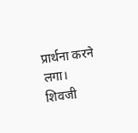प्रार्थना करने लगा। शिवजी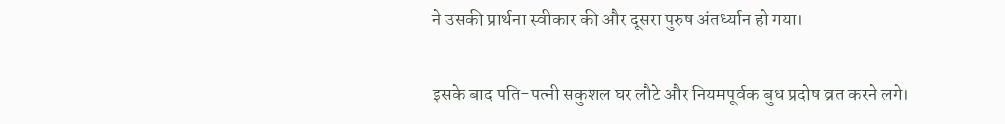ने उसकी प्रार्थना स्वीकार की और दूसरा पुरुष अंतर्ध्यान हो गया।

इसके बाद पति-पत्नी सकुशल घर लौटे और नियमपूर्वक बुध प्रदोष व्रत करने लगे।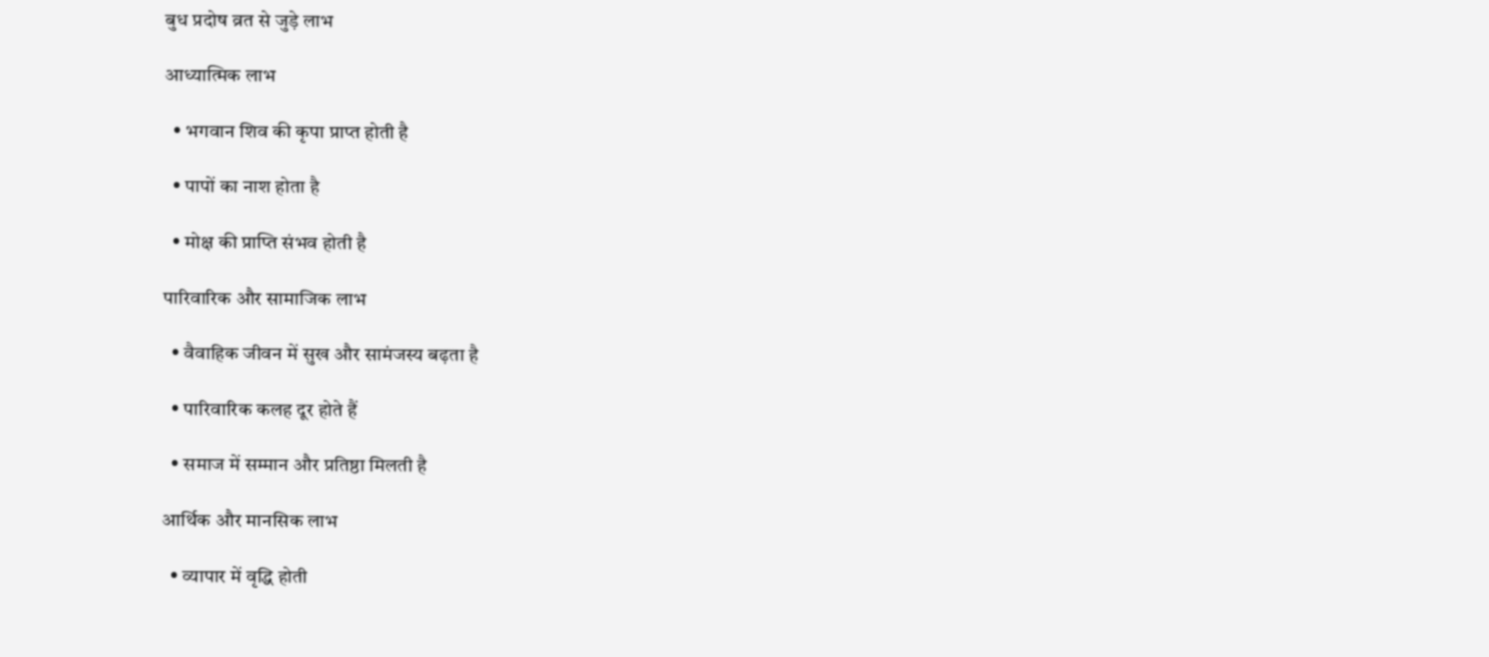बुध प्रदोष व्रत से जुड़े लाभ

आध्यात्मिक लाभ

  • भगवान शिव की कृपा प्राप्त होती है

  • पापों का नाश होता है

  • मोक्ष की प्राप्ति संभव होती है

पारिवारिक और सामाजिक लाभ

  • वैवाहिक जीवन में सुख और सामंजस्य बढ़ता है

  • पारिवारिक कलह दूर होते हैं

  • समाज में सम्मान और प्रतिष्ठा मिलती है

आर्थिक और मानसिक लाभ

  • व्यापार में वृद्धि होती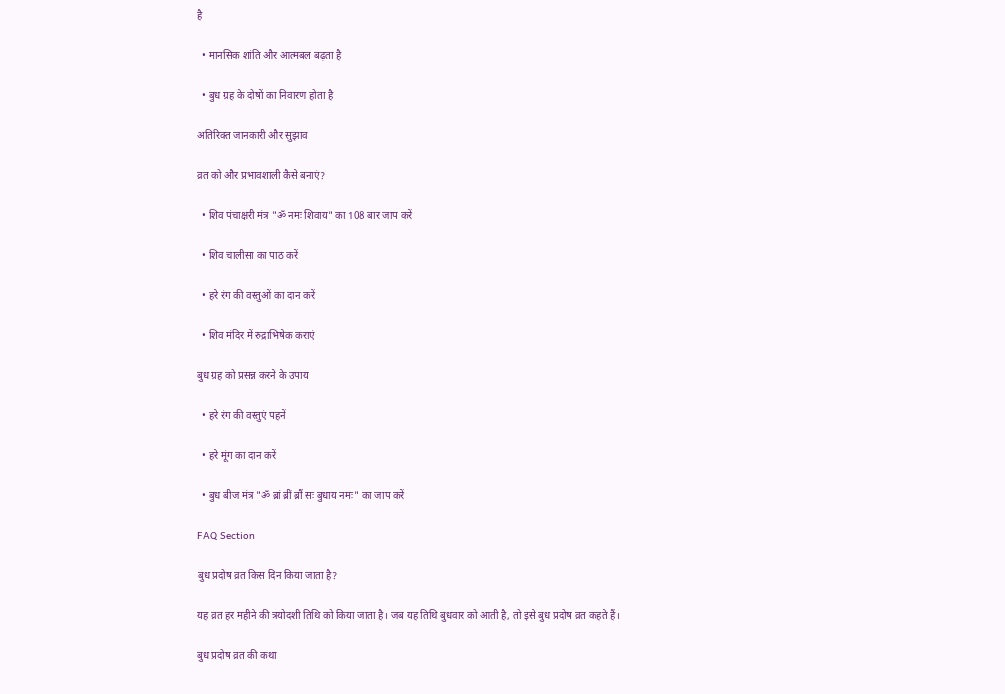है

  • मानसिक शांति और आत्मबल बढ़ता है

  • बुध ग्रह के दोषों का निवारण होता है

अतिरिक्त जानकारी और सुझाव

व्रत को और प्रभावशाली कैसे बनाएं?

  • शिव पंचाक्षरी मंत्र "ॐ नमः शिवाय" का 108 बार जाप करें

  • शिव चालीसा का पाठ करें

  • हरे रंग की वस्तुओं का दान करें

  • शिव मंदिर में रुद्राभिषेक कराएं

बुध ग्रह को प्रसन्न करने के उपाय

  • हरे रंग की वस्तुएं पहनें

  • हरे मूंग का दान करें

  • बुध बीज मंत्र "ॐ ब्रां ब्रीं ब्रौं सः बुधाय नमः" का जाप करें

FAQ Section

बुध प्रदोष व्रत किस दिन किया जाता है?

यह व्रत हर महीने की त्रयोदशी तिथि को किया जाता है। जब यह तिथि बुधवार को आती है, तो इसे बुध प्रदोष व्रत कहते हैं।

बुध प्रदोष व्रत की कथा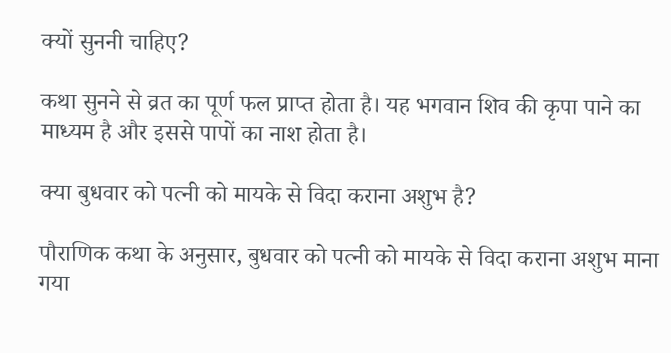क्यों सुननी चाहिए?

कथा सुनने से व्रत का पूर्ण फल प्राप्त होता है। यह भगवान शिव की कृपा पाने का माध्यम है और इससे पापों का नाश होता है।

क्या बुधवार को पत्नी को मायके से विदा कराना अशुभ है?

पौराणिक कथा के अनुसार, बुधवार को पत्नी को मायके से विदा कराना अशुभ माना गया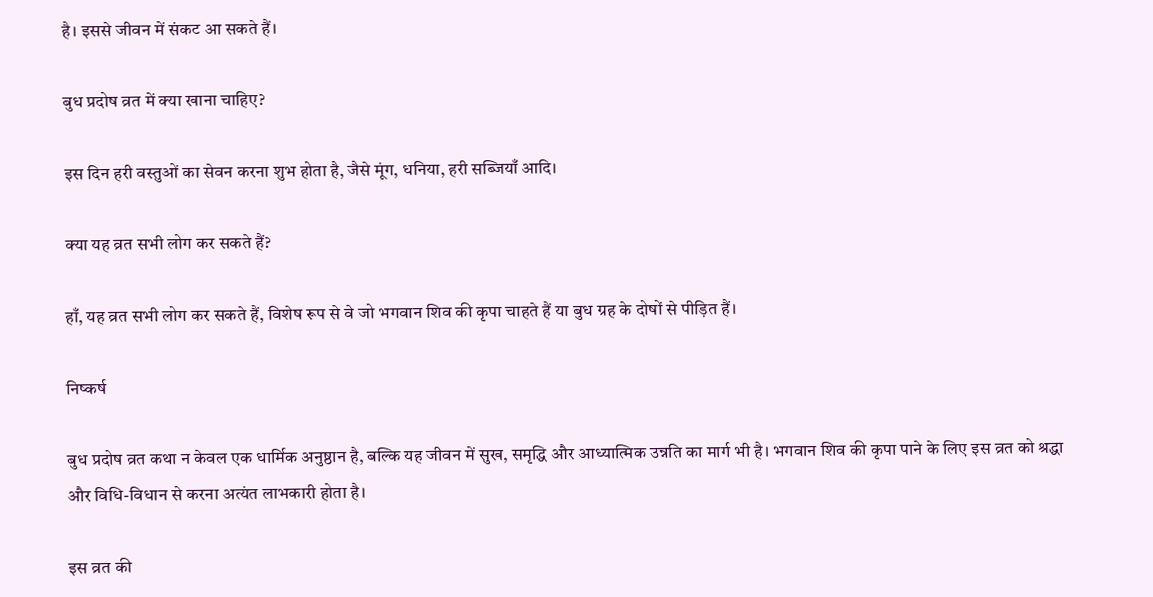है। इससे जीवन में संकट आ सकते हैं।

बुध प्रदोष व्रत में क्या खाना चाहिए?

इस दिन हरी वस्तुओं का सेवन करना शुभ होता है, जैसे मूंग, धनिया, हरी सब्जियाँ आदि।

क्या यह व्रत सभी लोग कर सकते हैं?

हाँ, यह व्रत सभी लोग कर सकते हैं, विशेष रूप से वे जो भगवान शिव की कृपा चाहते हैं या बुध ग्रह के दोषों से पीड़ित हैं।

निष्कर्ष

बुध प्रदोष व्रत कथा न केवल एक धार्मिक अनुष्ठान है, बल्कि यह जीवन में सुख, समृद्धि और आध्यात्मिक उन्नति का मार्ग भी है। भगवान शिव की कृपा पाने के लिए इस व्रत को श्रद्धा और विधि-विधान से करना अत्यंत लाभकारी होता है।

इस व्रत की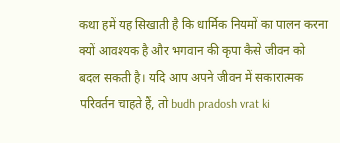कथा हमें यह सिखाती है कि धार्मिक नियमों का पालन करना क्यों आवश्यक है और भगवान की कृपा कैसे जीवन को बदल सकती है। यदि आप अपने जीवन में सकारात्मक परिवर्तन चाहते हैं, तो budh pradosh vrat ki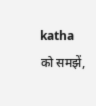katha को समझें,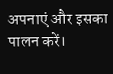अपनाएं और इसका पालन करें।